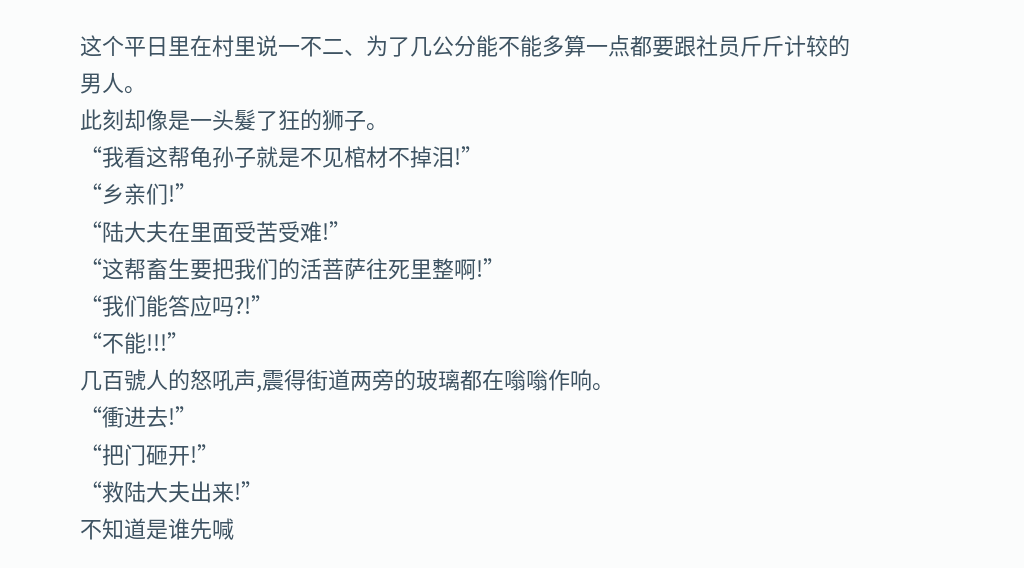这个平日里在村里说一不二、为了几公分能不能多算一点都要跟社员斤斤计较的男人。
此刻却像是一头髮了狂的狮子。
“我看这帮龟孙子就是不见棺材不掉泪!”
“乡亲们!”
“陆大夫在里面受苦受难!”
“这帮畜生要把我们的活菩萨往死里整啊!”
“我们能答应吗?!”
“不能!!!”
几百號人的怒吼声,震得街道两旁的玻璃都在嗡嗡作响。
“衝进去!”
“把门砸开!”
“救陆大夫出来!”
不知道是谁先喊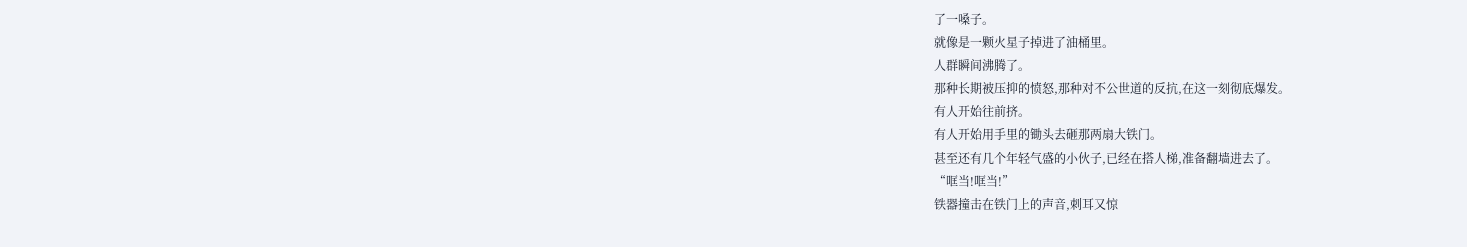了一嗓子。
就像是一颗火星子掉进了油桶里。
人群瞬间沸腾了。
那种长期被压抑的愤怒,那种对不公世道的反抗,在这一刻彻底爆发。
有人开始往前挤。
有人开始用手里的锄头去砸那两扇大铁门。
甚至还有几个年轻气盛的小伙子,已经在搭人梯,准备翻墙进去了。
“哐当!哐当!”
铁器撞击在铁门上的声音,刺耳又惊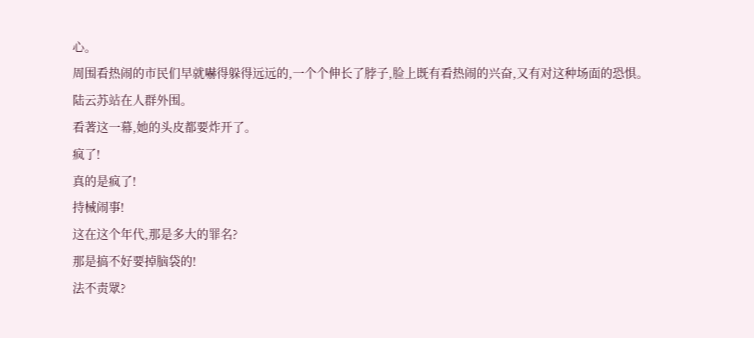心。
周围看热闹的市民们早就嚇得躲得远远的,一个个伸长了脖子,脸上既有看热闹的兴奋,又有对这种场面的恐惧。
陆云苏站在人群外围。
看著这一幕,她的头皮都要炸开了。
疯了!
真的是疯了!
持械闹事!
这在这个年代,那是多大的罪名?
那是搞不好要掉脑袋的!
法不责眾?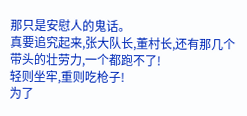那只是安慰人的鬼话。
真要追究起来,张大队长,董村长,还有那几个带头的壮劳力,一个都跑不了!
轻则坐牢,重则吃枪子!
为了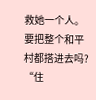救她一个人。
要把整个和平村都搭进去吗?
“住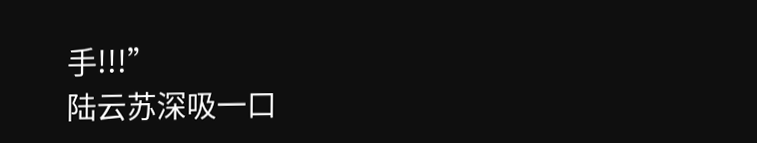手!!!”
陆云苏深吸一口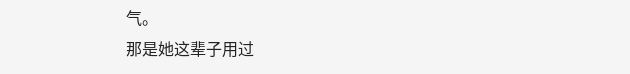气。
那是她这辈子用过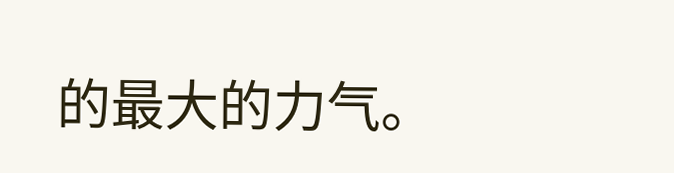的最大的力气。